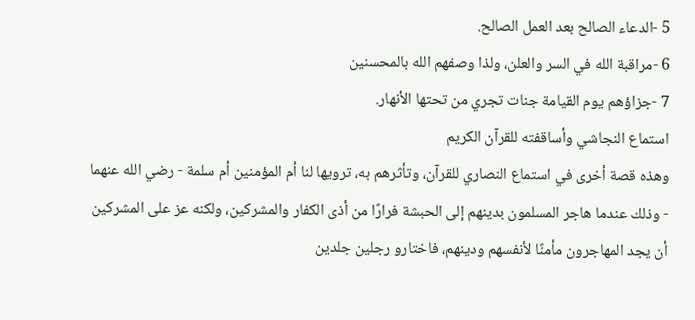5 -الدعاء الصالح بعد العمل الصالح.
6 -مراقبة الله في السر والعلن، ولذا وصفهم الله بالمحسنين
7 -جزاؤهم يوم القيامة جنات تجري من تحتها الأنهار.
استماع النجاشي وأساقفته للقرآن الكريم
وهذه قصة أخرى في استماع النصاري للقرآن، وتأثرهم به، ترويها لنا أم المؤمنين أم سلمة - رضي الله عنهما - وذلك عندما هاجر المسلمون بدينهم إلى الحبشة فرارًا من أذى الكفار والمشركين، ولكنه عز على المشركين أن يجد المهاجرون مأمنًا لأنفسهم ودينهم، فاختارو رجلين جلدين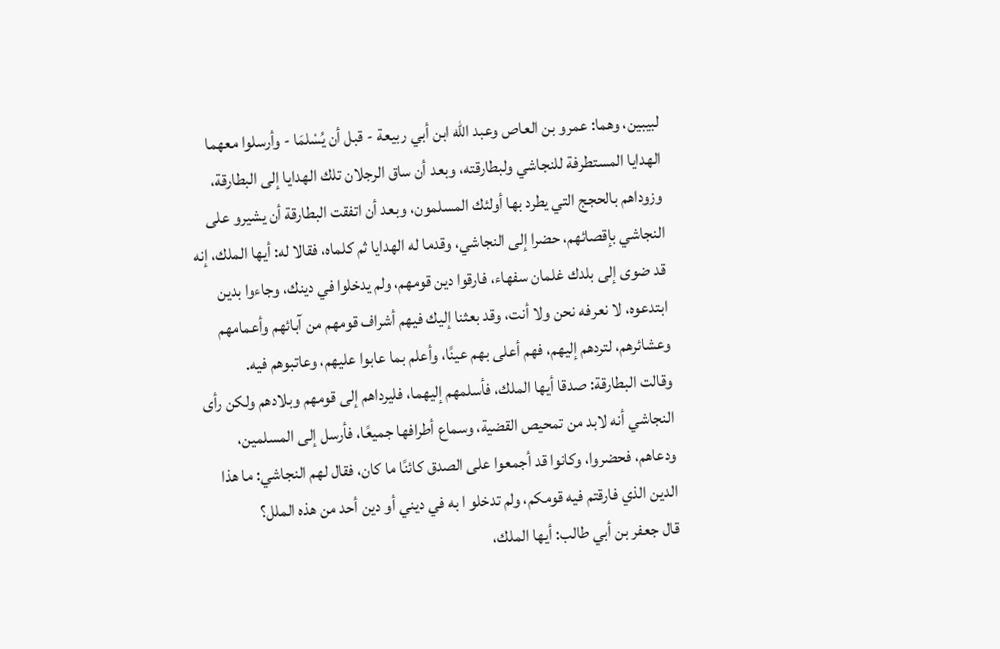لبيبين، وهما: عمرو بن العاص وعبد الله ابن أبي ربيعة - قبل أن يُسْلمَا - وأرسلوا معهما الهدايا المستطرفة للنجاشي ولبطارقته، وبعد أن ساق الرجلان تلك الهدايا إلى البطارقة، وزوداهم بالحجج التي يطرد بها أولئك المسلمون، وبعد أن اتفقت البطارقة أن يشيرو على النجاشي بإقصائهم، حضرا إلى النجاشي، وقدما له الهدايا ثم كلماه، فقالا له: أيها الملك، إنه قد ضوى إلى بلدك غلمان سفهاء، فارقوا دين قومهم، ولم يدخلوا في دينك، وجاءوا بدين ابتدعوه، لا نعرفه نحن ولا أنت، وقد بعثنا إليك فيهم أشراف قومهم من آبائهم وأعمامهم وعشائرهم، لتردهم إليهم، فهم أعلى بهم عينًا، وأعلم بما عابوا عليهم، وعاتبوهم فيه.
وقالت البطارقة: صدقا أيها الملك، فأسلمهم إليهما، فليرداهم إلى قومهم وبلادهم ولكن رأى النجاشي أنه لابد من تمحيص القضية، وسماع أطرافها جميعًا، فأرسل إلى المسلمين، ودعاهم، فحضروا، وكانوا قد أجمعوا على الصدق كائنًا ما كان، فقال لهم النجاشي: ما هذا الدين الذي فارقتم فيه قومكم، ولم تدخلو ا به في ديني أو دين أحد من هذه الملل؟
قال جعفر بن أبي طالب: أيها الملك،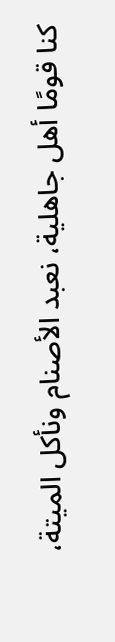كنا قومًا أهل جاهلية، نعبد الأصنام ونأكل الميتة،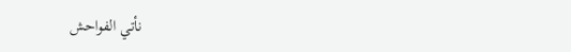نأتي الفواحش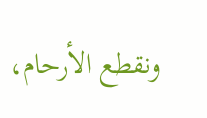ونقطع الأرحام،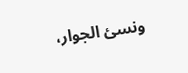ونسئ الجوار،